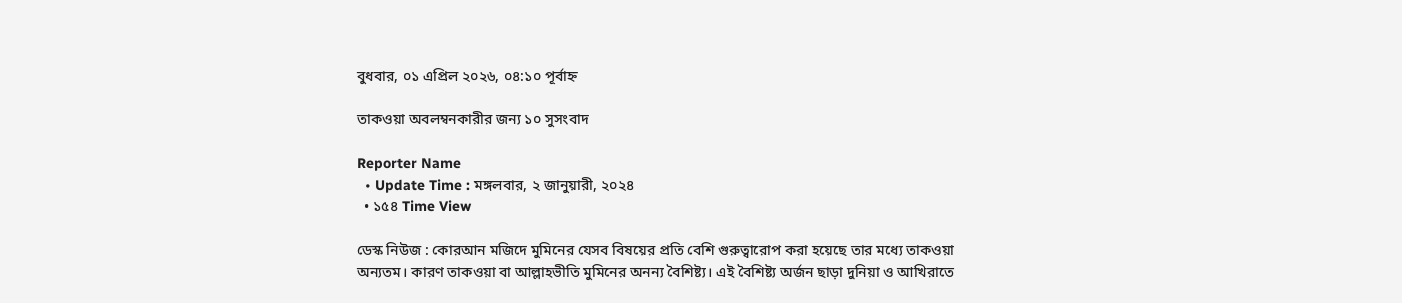বুধবার, ০১ এপ্রিল ২০২৬, ০৪:১০ পূর্বাহ্ন

তাকওয়া অবলম্বনকারীর জন্য ১০ সুসংবাদ

Reporter Name
  • Update Time : মঙ্গলবার, ২ জানুয়ারী, ২০২৪
  • ১৫৪ Time View

ডেস্ক নিউজ : কোরআন মজিদে মুমিনের যেসব বিষয়ের প্রতি বেশি গুরুত্বারোপ করা হয়েছে তার মধ্যে তাকওয়া অন্যতম। কারণ তাকওয়া বা আল্লাহভীতি মুমিনের অনন্য বৈশিষ্ট্য। এই বৈশিষ্ট্য অর্জন ছাড়া দুনিয়া ও আখিরাতে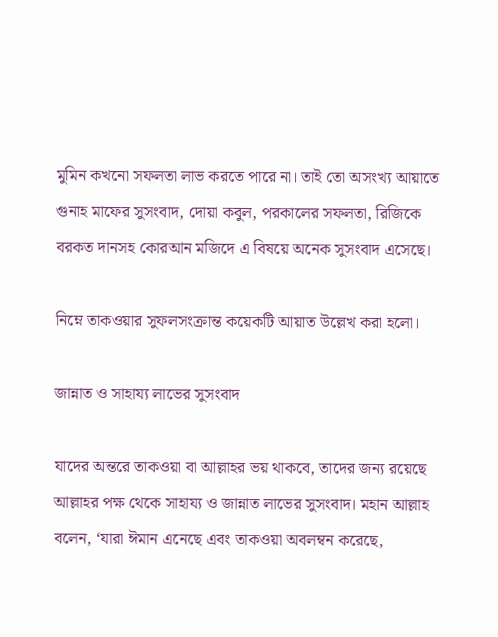মুমিন কখনো সফলতা লাভ করতে পারে না। তাই তো অসংখ্য আয়াতে গুনাহ মাফের সুসংবাদ, দোয়া কবুল, পরকালের সফলতা, রিজিকে বরকত দানসহ কোরআন মজিদে এ বিষয়ে অনেক সুসংবাদ এসেছে।

নিম্নে তাকওয়ার সুফলসংক্রান্ত কয়েকটি আয়াত উল্লেখ করা হলো।

জান্নাত ও সাহায্য লাভের সুসংবাদ

যাদের অন্তরে তাকওয়া বা আল্লাহর ভয় থাকবে, তাদের জন্য রয়েছে আল্লাহর পক্ষ থেকে সাহায্য ও জান্নাত লাভের সুসংবাদ। মহান আল্লাহ বলেন, ‘যারা ঈমান এনেছে এবং তাকওয়া অবলম্বন করেছে,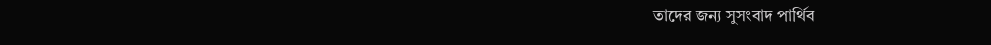তাদের জন্য সুসংবাদ পার্থিব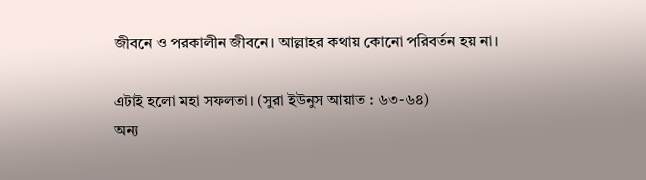জীবনে ও পরকালীন জীবনে। আল্লাহর কথায় কোনো পরিবর্তন হয় না।

এটাই হলো মহা সফলতা। (সুরা ইউনুস আয়াত : ৬৩-৬৪)
অন্য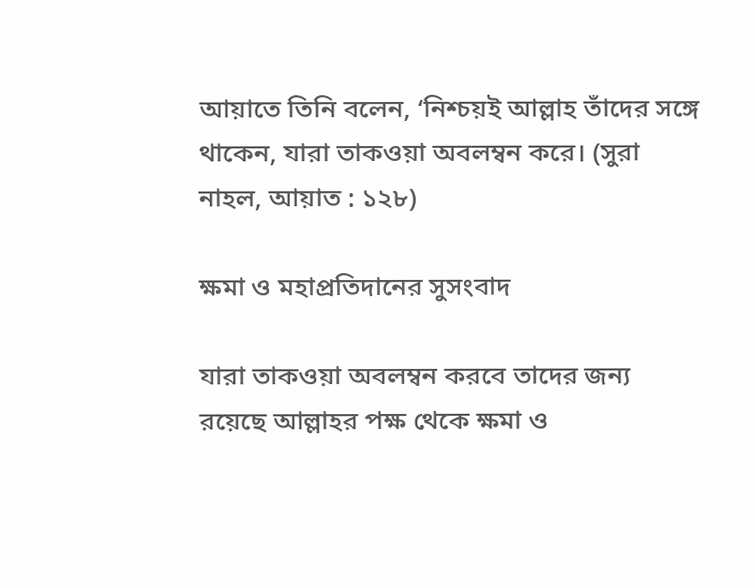আয়াতে তিনি বলেন, ‘নিশ্চয়ই আল্লাহ তাঁদের সঙ্গে থাকেন, যারা তাকওয়া অবলম্বন করে। (সুরা নাহল, আয়াত : ১২৮)

ক্ষমা ও মহাপ্রতিদানের সুসংবাদ

যারা তাকওয়া অবলম্বন করবে তাদের জন্য রয়েছে আল্লাহর পক্ষ থেকে ক্ষমা ও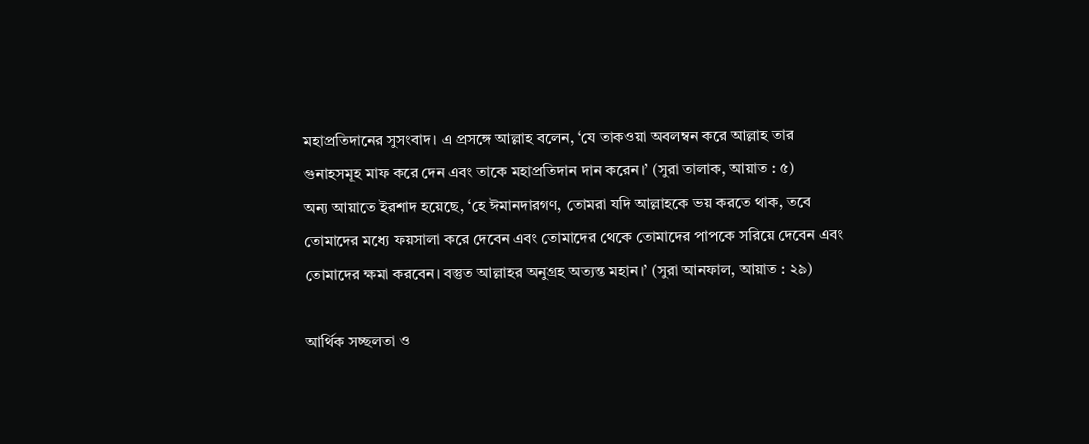মহাপ্রতিদানের সুসংবাদ। এ প্রসঙ্গে আল্লাহ বলেন, ‘যে তাকওয়া অবলম্বন করে আল্লাহ তার গুনাহসমূহ মাফ করে দেন এবং তাকে মহাপ্রতিদান দান করেন।’ (সুরা তালাক, আয়াত : ৫)
অন্য আয়াতে ইরশাদ হয়েছে, ‘হে ঈমানদারগণ, তোমরা যদি আল্লাহকে ভয় করতে থাক, তবে তোমাদের মধ্যে ফয়সালা করে দেবেন এবং তোমাদের থেকে তোমাদের পাপকে সরিয়ে দেবেন এবং তোমাদের ক্ষমা করবেন। বস্তুত আল্লাহর অনুগ্রহ অত্যন্ত মহান।’ (সুরা আনফাল, আয়াত : ২৯)

আর্থিক সচ্ছলতা ও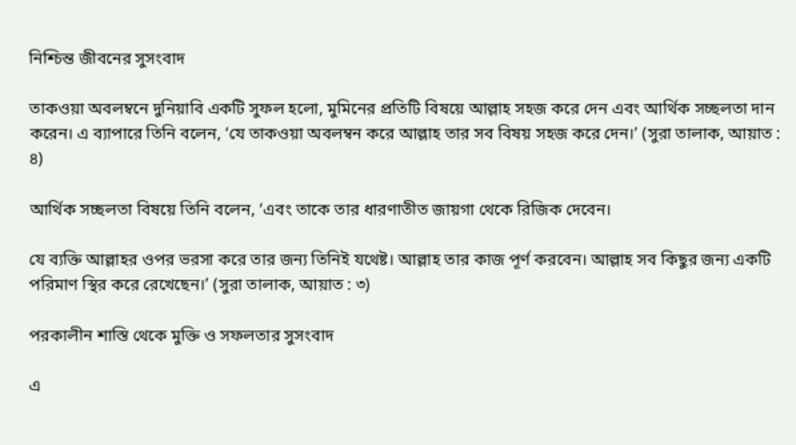নিশ্চিন্ত জীবনের সুসংবাদ

তাকওয়া অবলম্বনে দুনিয়াবি একটি সুফল হলো, মুমিনের প্রতিটি বিষয়ে আল্লাহ সহজ করে দেন এবং আর্থিক সচ্ছলতা দান করেন। এ ব্যাপারে তিনি বলেন, ‘যে তাকওয়া অবলম্বন করে আল্লাহ তার সব বিষয় সহজ করে দেন।’ (সুরা তালাক, আয়াত : ৪)

আর্থিক সচ্ছলতা বিষয়ে তিনি বলেন, ‘এবং তাকে তার ধারণাতীত জায়গা থেকে রিজিক দেবেন।

যে ব্যক্তি আল্লাহর ওপর ভরসা করে তার জন্য তিনিই যথেষ্ট। আল্লাহ তার কাজ পূর্ণ করবেন। আল্লাহ সব কিছুর জন্য একটি পরিমাণ স্থির করে রেখেছেন।’ (সুরা তালাক, আয়াত : ৩)

পরকালীন শাস্তি থেকে মুক্তি ও সফলতার সুসংবাদ

এ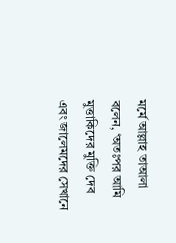মর্মে আল্লাহ তাআলা বলেন, ‘অতঃপর আমি মুত্তাকিদের মুক্তি দেব এবং জালেমদের সেখানে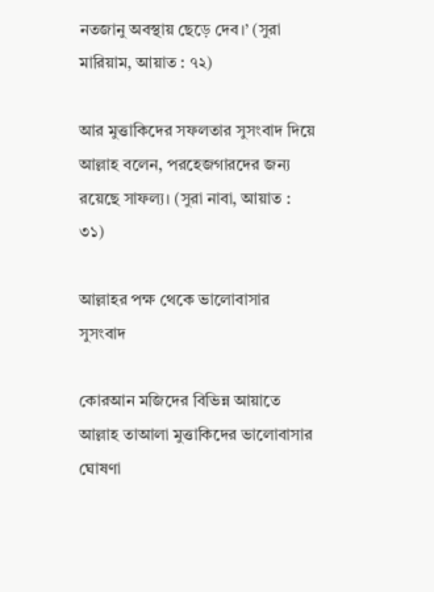নতজানু অবস্থায় ছেড়ে দেব।’ (সুরা মারিয়াম, আয়াত : ৭২)

আর মুত্তাকিদের সফলতার সুসংবাদ দিয়ে আল্লাহ বলেন, পরহেজগারদের জন্য রয়েছে সাফল্য। (সুরা নাবা, আয়াত : ৩১)

আল্লাহর পক্ষ থেকে ভালোবাসার সুসংবাদ

কোরআন মজিদের বিভিন্ন আয়াতে আল্লাহ তাআলা মুত্তাকিদের ভালোবাসার ঘোষণা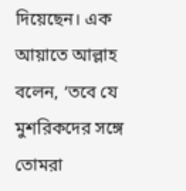দিয়েছেন। এক আয়াতে আল্লাহ বলেন, ‘তবে যে মুশরিকদের সঙ্গে তোমরা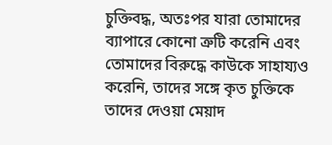চুক্তিবদ্ধ, অতঃপর যারা তোমাদের ব্যাপারে কোনো ত্রুটি করেনি এবং তোমাদের বিরুদ্ধে কাউকে সাহায্যও করেনি, তাদের সঙ্গে কৃত চুক্তিকে তাদের দেওয়া মেয়াদ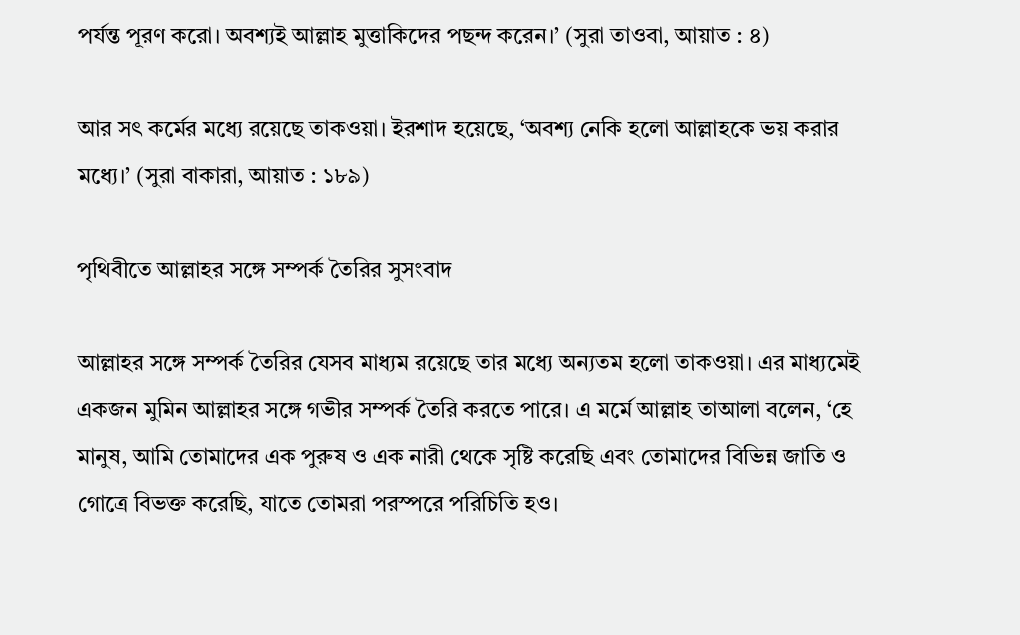পর্যন্ত পূরণ করো। অবশ্যই আল্লাহ মুত্তাকিদের পছন্দ করেন।’ (সুরা তাওবা, আয়াত : ৪)

আর সৎ কর্মের মধ্যে রয়েছে তাকওয়া। ইরশাদ হয়েছে, ‘অবশ্য নেকি হলো আল্লাহকে ভয় করার মধ্যে।’ (সুরা বাকারা, আয়াত : ১৮৯)

পৃথিবীতে আল্লাহর সঙ্গে সম্পর্ক তৈরির সুসংবাদ

আল্লাহর সঙ্গে সম্পর্ক তৈরির যেসব মাধ্যম রয়েছে তার মধ্যে অন্যতম হলো তাকওয়া। এর মাধ্যমেই একজন মুমিন আল্লাহর সঙ্গে গভীর সম্পর্ক তৈরি করতে পারে। এ মর্মে আল্লাহ তাআলা বলেন, ‘হে মানুষ, আমি তোমাদের এক পুরুষ ও এক নারী থেকে সৃষ্টি করেছি এবং তোমাদের বিভিন্ন জাতি ও গোত্রে বিভক্ত করেছি, যাতে তোমরা পরস্পরে পরিচিতি হও।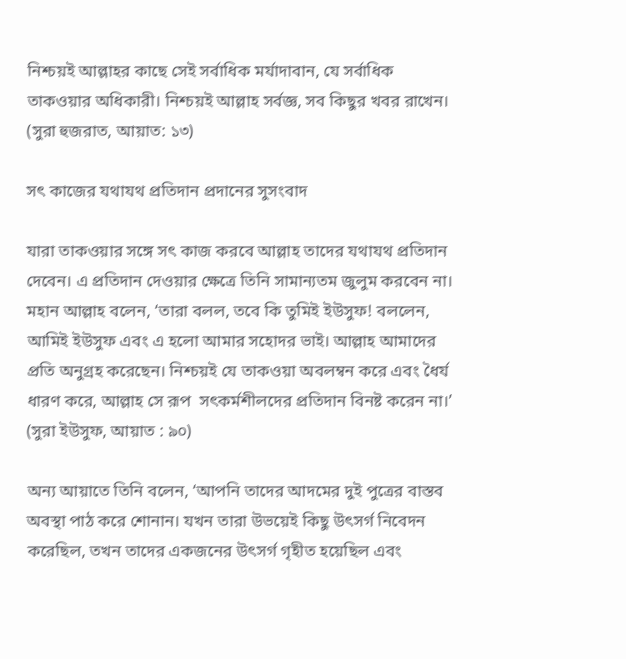নিশ্চয়ই আল্লাহর কাছে সেই সর্বাধিক মর্যাদাবান, যে সর্বাধিক তাকওয়ার অধিকারী। নিশ্চয়ই আল্লাহ সর্বজ্ঞ, সব কিছুর খবর রাখেন। (সুরা হুজরাত, আয়াত: ১৩)

সৎ কাজের যথাযথ প্রতিদান প্রদানের সুসংবাদ

যারা তাকওয়ার সঙ্গে সৎ কাজ করবে আল্লাহ তাদের যথাযথ প্রতিদান দেবেন। এ প্রতিদান দেওয়ার ক্ষেত্রে তিনি সামান্যতম জুলুম করবেন না। মহান আল্লাহ বলেন, ‘তারা বলল, তবে কি তুমিই ইউসুফ! বললেন, আমিই ইউসুফ এবং এ হলো আমার সহোদর ভাই। আল্লাহ আমাদের প্রতি অনুগ্রহ করেছেন। নিশ্চয়ই যে তাকওয়া অবলম্বন করে এবং ধৈর্য ধারণ করে, আল্লাহ সে রূপ  সৎকর্মশীলদের প্রতিদান বিনষ্ট করেন না।’ (সুরা ইউসুফ, আয়াত : ৯০)

অন্য আয়াতে তিনি বলেন, ‘আপনি তাদের আদমের দুই পুত্রের বাস্তব অবস্থা পাঠ করে শোনান। যখন তারা উভয়েই কিছু উৎসর্গ নিবেদন করেছিল, তখন তাদের একজনের উৎসর্গ গৃহীত হয়েছিল এবং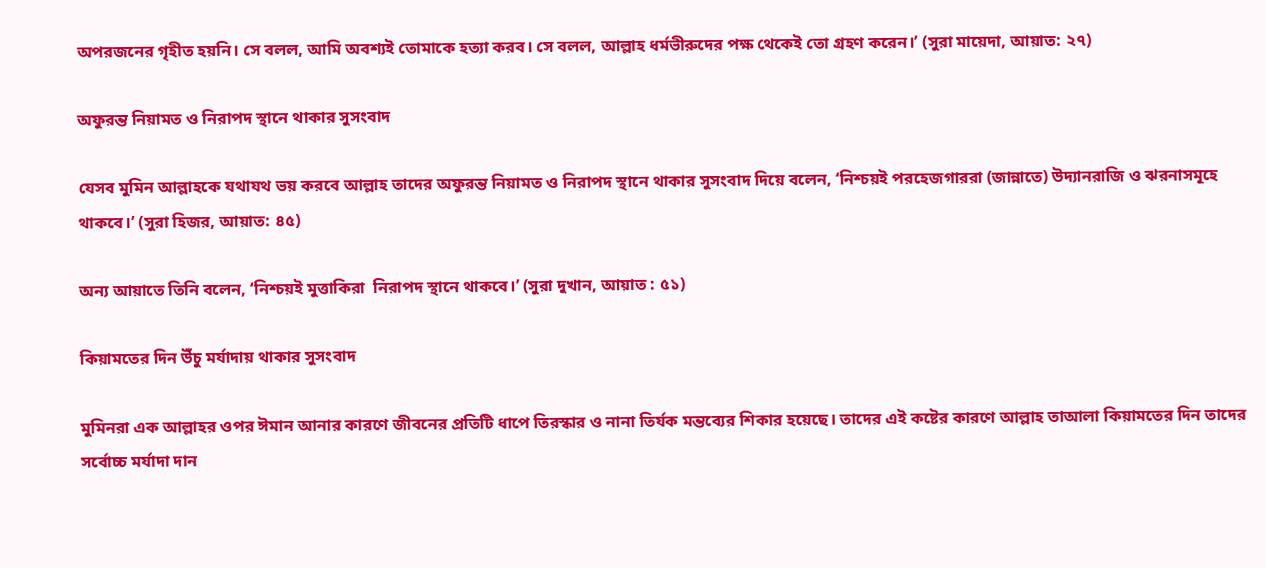অপরজনের গৃহীত হয়নি। সে বলল, আমি অবশ্যই তোমাকে হত্যা করব। সে বলল, আল্লাহ ধর্মভীরুদের পক্ষ থেকেই তো গ্রহণ করেন।’ (সুরা মায়েদা, আয়াত: ২৭)

অফুরন্ত নিয়ামত ও নিরাপদ স্থানে থাকার সুসংবাদ

যেসব মুমিন আল্লাহকে যথাযথ ভয় করবে আল্লাহ তাদের অফুরন্ত নিয়ামত ও নিরাপদ স্থানে থাকার সুসংবাদ দিয়ে বলেন, ‘নিশ্চয়ই পরহেজগাররা (জান্নাতে) উদ্যানরাজি ও ঝরনাসমূহে থাকবে।’ (সুরা হিজর, আয়াত: ৪৫)

অন্য আয়াতে তিনি বলেন, ‘নিশ্চয়ই মুত্তাকিরা  নিরাপদ স্থানে থাকবে।’ (সুরা দুখান, আয়াত : ৫১)

কিয়ামতের দিন উঁচু মর্যাদায় থাকার সুসংবাদ

মুমিনরা এক আল্লাহর ওপর ঈমান আনার কারণে জীবনের প্রতিটি ধাপে তিরস্কার ও নানা তির্যক মন্তব্যের শিকার হয়েছে। তাদের এই কষ্টের কারণে আল্লাহ তাআলা কিয়ামতের দিন তাদের সর্বোচ্চ মর্যাদা দান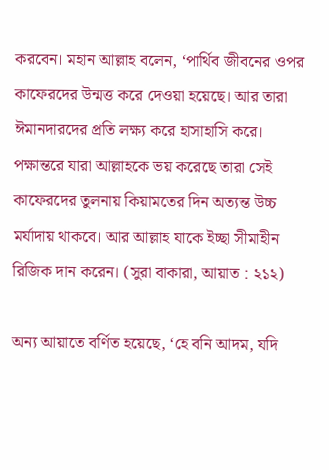করবেন। মহান আল্লাহ বলেন, ‘পার্থিব জীবনের ওপর কাফেরদের উন্মত্ত করে দেওয়া হয়েছে। আর তারা ঈমানদারদের প্রতি লক্ষ্য করে হাসাহাসি করে। পক্ষান্তরে যারা আল্লাহকে ভয় করেছে তারা সেই কাফেরদের তুলনায় কিয়ামতের দিন অত্যন্ত উচ্চ মর্যাদায় থাকবে। আর আল্লাহ যাকে ইচ্ছা সীমাহীন রিজিক দান করেন। (সুরা বাকারা, আয়াত : ২১২)

অন্য আয়াতে বর্ণিত হয়েছে, ‘হে বনি আদম, যদি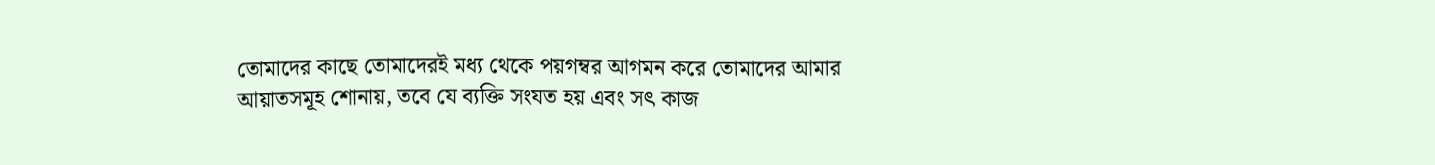তোমাদের কাছে তোমাদেরই মধ্য থেকে পয়গম্বর আগমন করে তোমাদের আমার আয়াতসমূহ শোনায়, তবে যে ব্যক্তি সংযত হয় এবং সৎ কাজ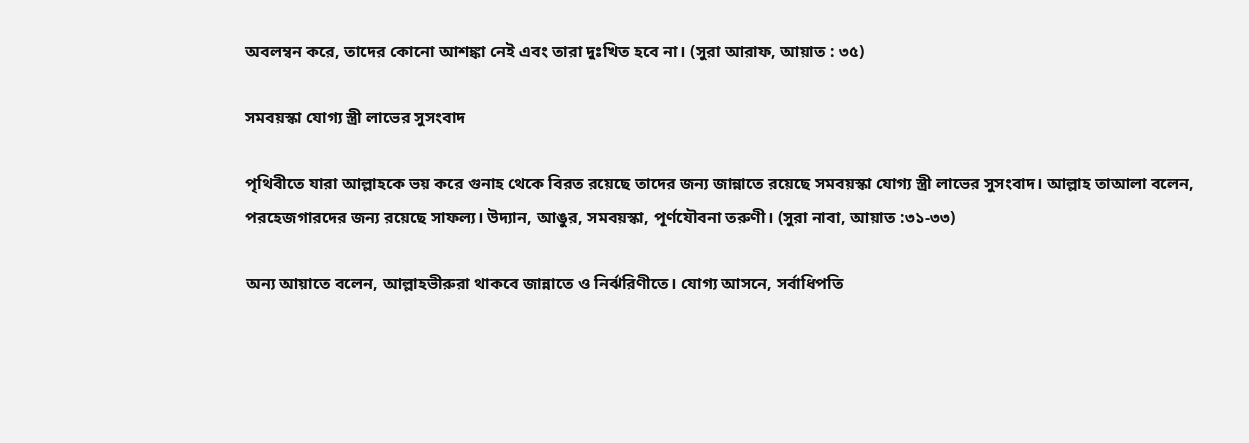অবলম্বন করে, তাদের কোনো আশঙ্কা নেই এবং তারা দুঃখিত হবে না। (সুরা আরাফ, আয়াত : ৩৫)

সমবয়স্কা যোগ্য স্ত্রী লাভের সুসংবাদ

পৃথিবীতে যারা আল্লাহকে ভয় করে গুনাহ থেকে বিরত রয়েছে তাদের জন্য জান্নাতে রয়েছে সমবয়স্কা যোগ্য স্ত্রী লাভের সুসংবাদ। আল্লাহ তাআলা বলেন, পরহেজগারদের জন্য রয়েছে সাফল্য। উদ্যান, আঙুর, সমবয়স্কা, পূর্ণযৌবনা তরুণী। (সুরা নাবা, আয়াত :৩১-৩৩)

অন্য আয়াতে বলেন, আল্লাহভীরুরা থাকবে জান্নাতে ও নির্ঝরিণীতে। যোগ্য আসনে, সর্বাধিপতি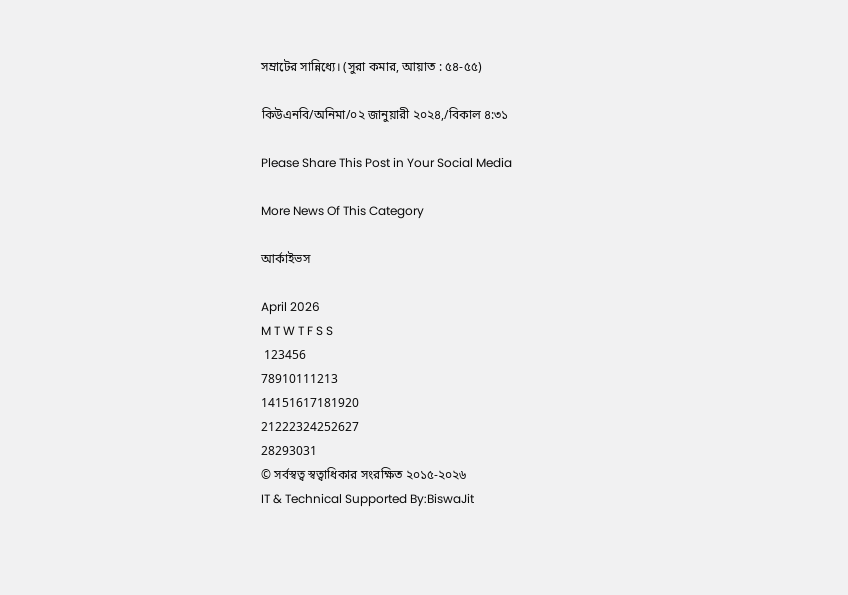সম্রাটের সান্নিধ্যে। (সুরা কমার, আয়াত : ৫৪-৫৫)

কিউএনবি/অনিমা/০২ জানুয়ারী ২০২৪,/বিকাল ৪:৩১

Please Share This Post in Your Social Media

More News Of This Category

আর্কাইভস

April 2026
M T W T F S S
 123456
78910111213
14151617181920
21222324252627
28293031
© সর্বস্বত্ব স্বত্বাধিকার সংরক্ষিত ২০১৫-২০২৬
IT & Technical Supported By:BiswaJit